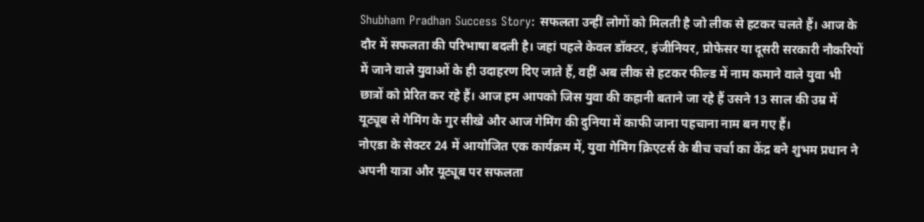Shubham Pradhan Success Story: सफलता उन्हीं लोगों को मिलती है जो लीक से हटकर चलते हैं। आज के दौर में सफलता की परिभाषा बदली है। जहां पहले केवल डॉक्टर, इंजीनियर, प्रोफेसर या दूसरी सरकारी नौकरियों में जाने वाले युवाओं के ही उदाहरण दिए जाते हैं, वहीं अब लीक से हटकर फील्ड में नाम कमाने वाले युवा भी छात्रों को प्रेरित कर रहे हैं। आज हम आपको जिस युवा की कहानी बताने जा रहे हैं उसने 13 साल की उम्र में यूट्यूब से गेमिंग के गुर सीखे और आज गेमिंग की दुनिया में काफी जाना पहचाना नाम बन गए हैं।
नोएडा के सेक्टर 24 में आयोजित एक कार्यक्रम में, युवा गेमिंग क्रिएटर्स के बीच चर्चा का केंद्र बने शुभम प्रधान ने अपनी यात्रा और यूट्यूब पर सफलता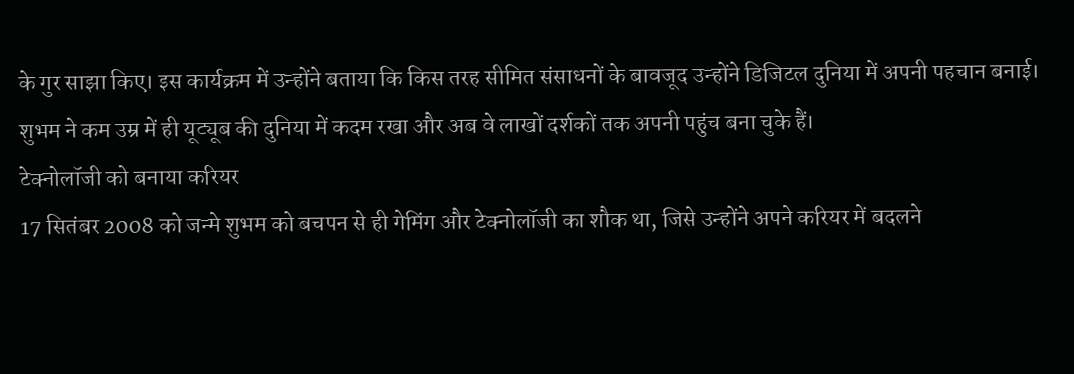के गुर साझा किए। इस कार्यक्रम में उन्होंने बताया कि किस तरह सीमित संसाधनों के बावजूद उन्होंने डिजिटल दुनिया में अपनी पहचान बनाई। शुभम ने कम उम्र में ही यूट्यूब की दुनिया में कदम रखा और अब वे लाखों दर्शकों तक अपनी पहुंच बना चुके हैं।
टेक्नोलॉजी को बनाया करियर
17 सितंबर 2008 को जन्मे शुभम को बचपन से ही गेमिंग और टेक्नोलॉजी का शौक था, जिसे उन्होंने अपने करियर में बदलने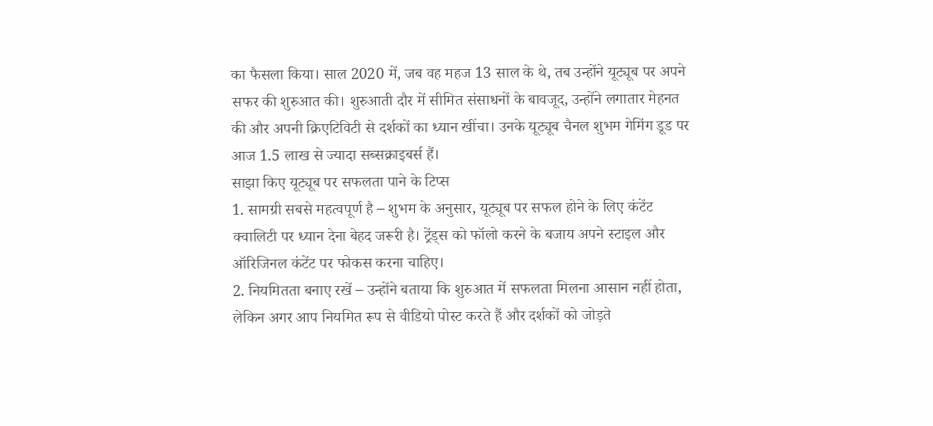का फैसला किया। साल 2020 में, जब वह महज 13 साल के थे, तब उन्होंने यूट्यूब पर अपने सफर की शुरुआत की। शुरुआती दौर में सीमित संसाधनों के बावजूद, उन्होंने लगातार मेहनत की और अपनी क्रिएटिविटी से दर्शकों का ध्यान खींचा। उनके यूट्यूब चैनल शुभम गेमिंग डूड पर आज 1.5 लाख से ज्यादा सब्सक्राइबर्स हैं।
साझा किए यूट्यूब पर सफलता पाने के टिप्स
1. सामग्री सबसे महत्वपूर्ण है – शुभम के अनुसार, यूट्यूब पर सफल होने के लिए कंटेंट क्वालिटी पर ध्यान देना बेहद जरूरी है। ट्रेंड्स को फॉलो करने के बजाय अपने स्टाइल और ऑरिजिनल कंटेंट पर फोकस करना चाहिए।
2. नियमितता बनाए रखें – उन्होंने बताया कि शुरुआत में सफलता मिलना आसान नहीं होता, लेकिन अगर आप नियमित रूप से वीडियो पोस्ट करते हैं और दर्शकों को जोड़ते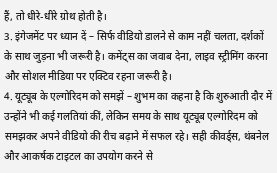हैं, तो धीरे-धीरे ग्रोथ होती है।
3. इंगेजमेंट पर ध्यान दें – सिर्फ वीडियो डालने से काम नहीं चलता, दर्शकों के साथ जुड़ना भी जरूरी है। कमेंट्स का जवाब देना, लाइव स्ट्रीमिंग करना और सोशल मीडिया पर एक्टिव रहना जरूरी है।
4. यूट्यूब के एल्गोरिदम को समझें – शुभम का कहना है कि शुरुआती दौर में उन्होंने भी कई गलतियां कीं, लेकिन समय के साथ यूट्यूब एल्गोरिदम को समझकर अपने वीडियो की रीच बढ़ाने में सफल रहे। सही कीवर्ड्स, थंबनेल और आकर्षक टाइटल का उपयोग करने से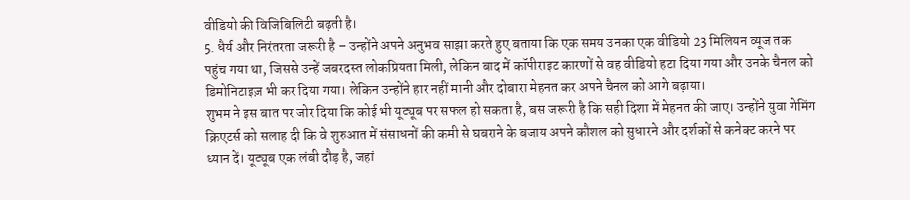वीडियो की विजिबिलिटी बढ़ती है।
5. धैर्य और निरंतरता जरूरी है – उन्होंने अपने अनुभव साझा करते हुए बताया कि एक समय उनका एक वीडियो 23 मिलियन व्यूज तक पहुंच गया था, जिससे उन्हें जबरदस्त लोकप्रियता मिली, लेकिन बाद में कॉपीराइट कारणों से वह वीडियो हटा दिया गया और उनके चैनल को डिमोनिटाइज़ भी कर दिया गया। लेकिन उन्होंने हार नहीं मानी और दोबारा मेहनत कर अपने चैनल को आगे बढ़ाया।
शुभम ने इस बात पर जोर दिया कि कोई भी यूट्यूब पर सफल हो सकता है, बस जरूरी है कि सही दिशा में मेहनत की जाए। उन्होंने युवा गेमिंग क्रिएटर्स को सलाह दी कि वे शुरुआत में संसाधनों की कमी से घबराने के बजाय अपने कौशल को सुधारने और दर्शकों से कनेक्ट करने पर ध्यान दें। यूट्यूब एक लंबी दौड़ है, जहां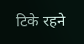टिके रहने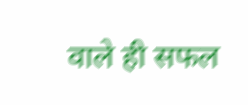वाले ही सफल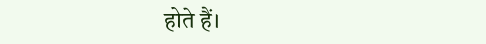होते हैं।